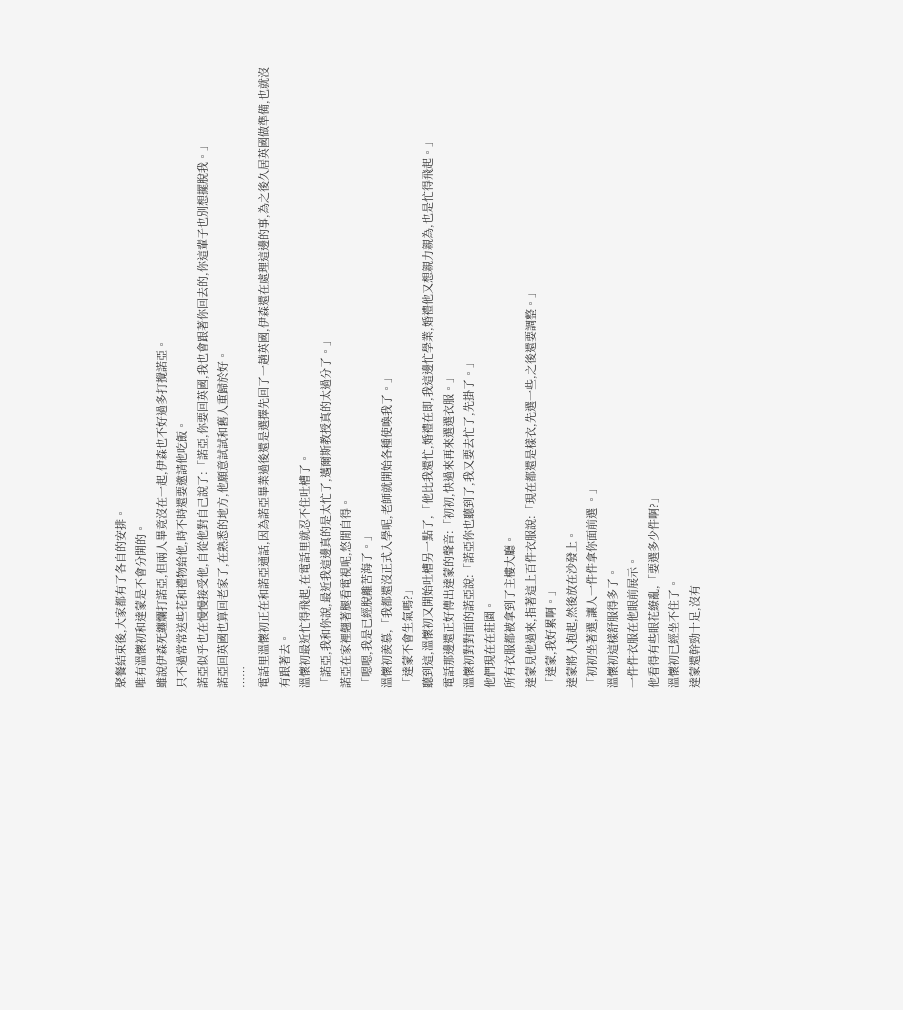聚餐結束後,大家都有了各自的安排。
唯有溫懷初和達蒙是不會分開的。
雖說伊森死纏爛打諾亞,但兩人畢竟沒在一起,伊森也不好過多打攪諾亞。
只不過常常送些花和禮物給他,時不時還要邀請他吃飯。
諾亞似乎也在慢慢接受他,自從他對自己說了:「諾亞,你要回英國,我也會跟著你回去的,你這輩子也別想擺脫我。」
諾亞回英國也算回老家了,在熟悉的地方,他願意試試和舊人重歸於好。
……
電話里溫懷初正在和諾亞通話,因為諾亞畢業過後還是選擇先回了一趟英國,伊森還在處理這邊的事,為之後久居英國做準備,也就沒有跟著去。
溫懷初最近忙得飛起,在電話里就忍不住吐槽了。
「諾亞,我和你說,最近我這邊真的是太忙了,邁爾斯教授真的太過分了。」
諾亞在家裡翹著腿看電視呢,悠閒自得。
「嗯嗯,我是已經脫離苦海了。」
溫懷初羨慕,「我都還沒正式入學呢,老師就開始各種使喚我了。」
「達蒙不會生氣嗎?」
聽到這,溫懷初又開始吐槽另一點了,「他比我還忙,婚禮在即,我這邊忙學業,婚禮他又想親力親為,也是忙得飛起。」
電話那邊還正好傳出達蒙的聲音:「初初,快過來再來選選衣服。」
溫懷初對對面的諾亞說:「諾亞你也聽到了,我又要去忙了,先掛了。」
他們現在在莊園。
所有衣服都被拿到了主樓大廳。
達蒙見他過來,指著這上百件衣服說:「現在都還是樣衣,先選一些,之後還要調整。」
「達蒙,我好累啊。」
達蒙將人抱起,然後放在沙發上。
「初初坐著選,讓人一件件拿你面前選 。」
溫懷初這樣舒服得多了。
一件件衣服在他眼前展示。
他看得有些眼花繚亂,「要選多少件啊?」
溫懷初已經坐不住了。
達蒙還幹勁十足,沒有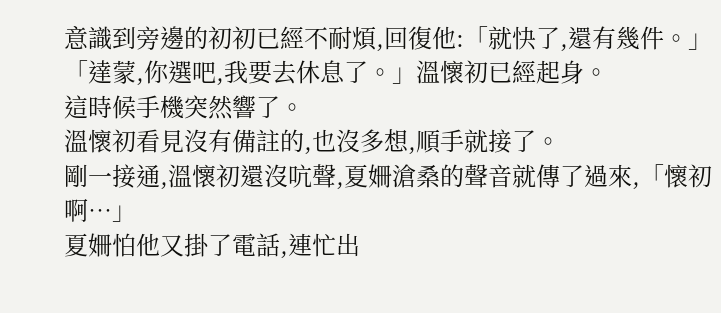意識到旁邊的初初已經不耐煩,回復他:「就快了,還有幾件。」
「達蒙,你選吧,我要去休息了。」溫懷初已經起身。
這時候手機突然響了。
溫懷初看見沒有備註的,也沒多想,順手就接了。
剛一接通,溫懷初還沒吭聲,夏姍滄桑的聲音就傳了過來,「懷初啊…」
夏姍怕他又掛了電話,連忙出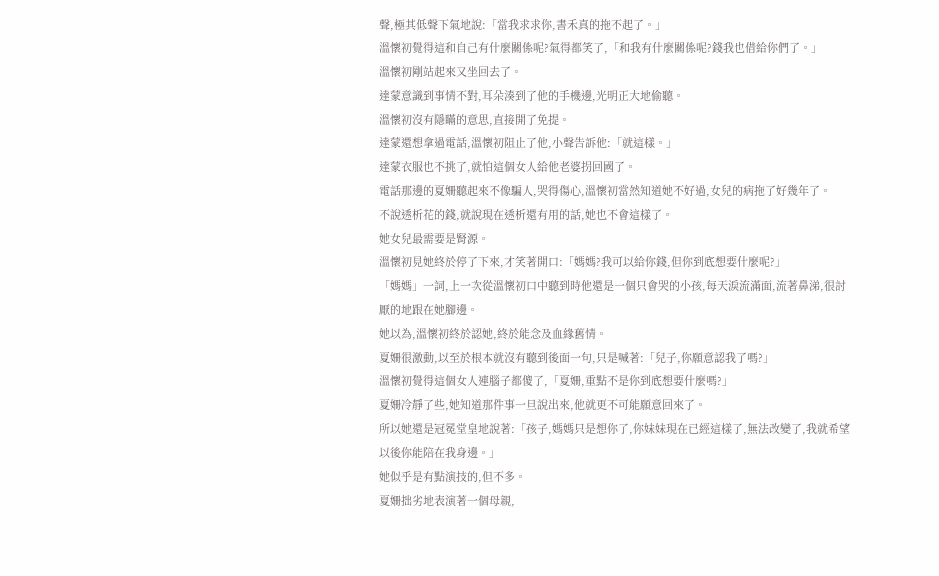聲,極其低聲下氣地說:「當我求求你,書禾真的拖不起了。」
溫懷初覺得這和自己有什麼關係呢?氣得都笑了,「和我有什麼關係呢?錢我也借給你們了。」
溫懷初剛站起來又坐回去了。
達蒙意識到事情不對,耳朵湊到了他的手機邊,光明正大地偷聽。
溫懷初沒有隱瞞的意思,直接開了免提。
達蒙還想拿過電話,溫懷初阻止了他,小聲告訴他:「就這樣。」
達蒙衣服也不挑了,就怕這個女人給他老婆拐回國了。
電話那邊的夏姍聽起來不像騙人,哭得傷心,溫懷初當然知道她不好過,女兒的病拖了好幾年了。
不說透析花的錢,就說現在透析還有用的話,她也不會這樣了。
她女兒最需要是腎源。
溫懷初見她終於停了下來,才笑著開口:「媽媽?我可以給你錢,但你到底想要什麼呢?」
「媽媽」一詞,上一次從溫懷初口中聽到時他還是一個只會哭的小孩,每天淚流滿面,流著鼻涕,很討厭的地跟在她腳邊。
她以為,溫懷初終於認她,終於能念及血緣舊情。
夏姍很激動,以至於根本就沒有聽到後面一句,只是喊著:「兒子,你願意認我了嗎?」
溫懷初覺得這個女人連腦子都傻了,「夏姍,重點不是你到底想要什麼嗎?」
夏姍冷靜了些,她知道那件事一旦說出來,他就更不可能願意回來了。
所以她還是冠冕堂皇地說著:「孩子,媽媽只是想你了,你妹妹現在已經這樣了,無法改變了,我就希望以後你能陪在我身邊。」
她似乎是有點演技的,但不多。
夏姍拙劣地表演著一個母親,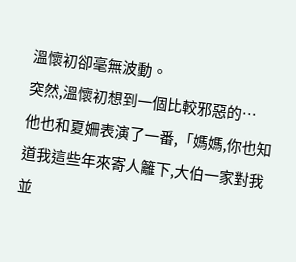溫懷初卻毫無波動。
突然,溫懷初想到一個比較邪惡的…
他也和夏姍表演了一番,「媽媽,你也知道我這些年來寄人籬下,大伯一家對我並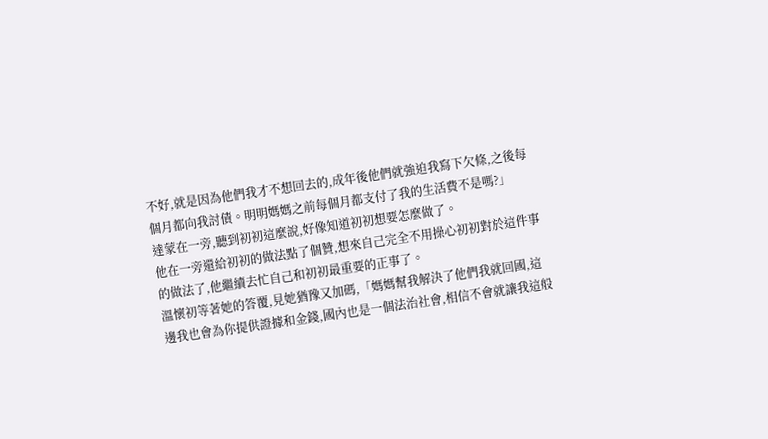不好,就是因為他們我才不想回去的,成年後他們就強迫我寫下欠條,之後每個月都向我討債。明明媽媽之前每個月都支付了我的生活費不是嗎?」
達蒙在一旁,聽到初初這麼說,好像知道初初想要怎麼做了。
他在一旁還給初初的做法點了個贊,想來自己完全不用操心初初對於這件事的做法了,他繼續去忙自己和初初最重要的正事了。
溫懷初等著她的答覆,見她猶豫又加碼,「媽媽幫我解決了他們我就回國,這邊我也會為你提供證據和金錢,國內也是一個法治社會,相信不會就讓我這般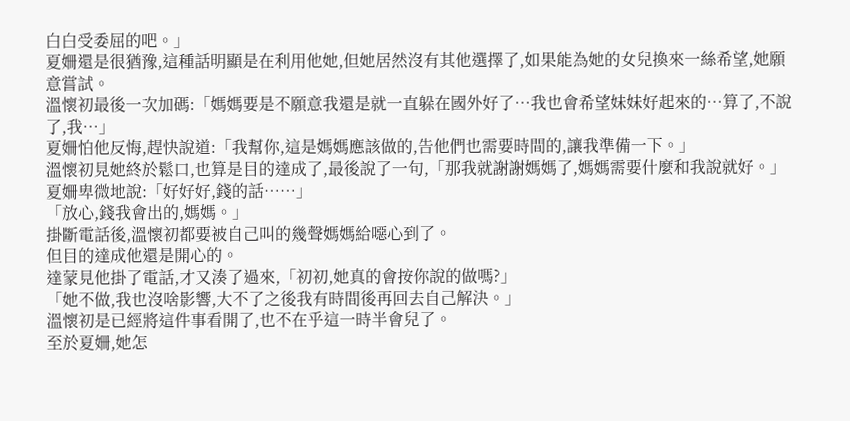白白受委屈的吧。」
夏姍還是很猶豫,這種話明顯是在利用他她,但她居然沒有其他選擇了,如果能為她的女兒換來一絲希望,她願意嘗試。
溫懷初最後一次加碼:「媽媽要是不願意我還是就一直躲在國外好了…我也會希望妹妹好起來的…算了,不說了,我…」
夏姍怕他反悔,趕快說道:「我幫你,這是媽媽應該做的,告他們也需要時間的,讓我準備一下。」
溫懷初見她終於鬆口,也算是目的達成了,最後說了一句,「那我就謝謝媽媽了,媽媽需要什麼和我說就好。」
夏姍卑微地說:「好好好,錢的話……」
「放心,錢我會出的,媽媽。」
掛斷電話後,溫懷初都要被自己叫的幾聲媽媽給噁心到了。
但目的達成他還是開心的。
達蒙見他掛了電話,才又湊了過來,「初初,她真的會按你說的做嗎?」
「她不做,我也沒啥影響,大不了之後我有時間後再回去自己解決。」
溫懷初是已經將這件事看開了,也不在乎這一時半會兒了。
至於夏姍,她怎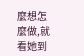麼想怎麼做,就看她到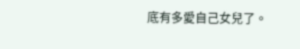底有多愛自己女兒了。